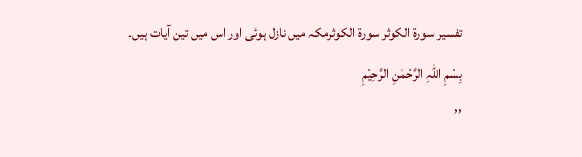تفسیر سورۃ الکوثر سورۃ الکوثرمکہ میں نازل ہوئی اور اس میں تین آیات ہیں۔
بِسْمِ اللّٰہِ الرَّحْمٰنِ الرَّحِیْمِ
’’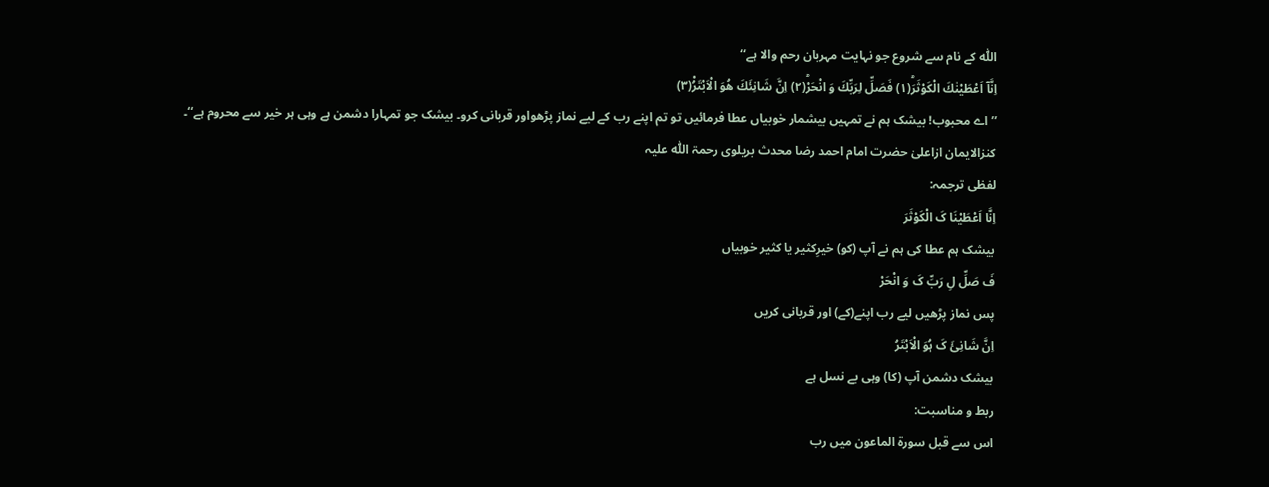اللّٰہ کے نام سے شروع جو نہایت مہربان رحم والا ہے‘‘
اِنَّاۤ اَعْطَیْنٰكَ الْكَوْثَرَؕ(۱) فَصَلِّ لِرَبِّكَ وَ انْحَرْؕ(۲) اِنَّ شَانِئَكَ هُوَ الْاَبْتَرُ۠(۳)
’’اے محبوب! بیشک ہم نے تمہیں بیشمار خوبیاں عطا فرمائیں تو تم اپنے رب کے لیے نماز پڑھواور قربانی کرو۔ بیشک جو تمہارا دشمن ہے وہی ہر خیر سے محروم ہے‘‘۔
کنزالایمان ازاعلیٰ حضرت امام احمد رضا محدث بریلوی رحمۃ اللّٰہ علیہ
لفظی ترجمہ:
اِنَّا اَعْطَیْنَا کَ الْکَوْثَرَ
بیشک ہم عطا کی ہم نے آپ (کو) خیرِکثیر یا کثیر خوبیاں
فَ صَلِّ لِ رَبِّ کَ وَ انْحَرْ
پس نماز پڑھیں لیے رب اپنے(کے) اور قربانی کریں
اِنَّ شَانِیَٔ کَ ہُوَ الْاَبْتَرُ
بیشک دشمن آپ (کا) وہی بے نسل ہے
ربط و مناسبت:
اس سے قبل سورۃ الماعون میں رب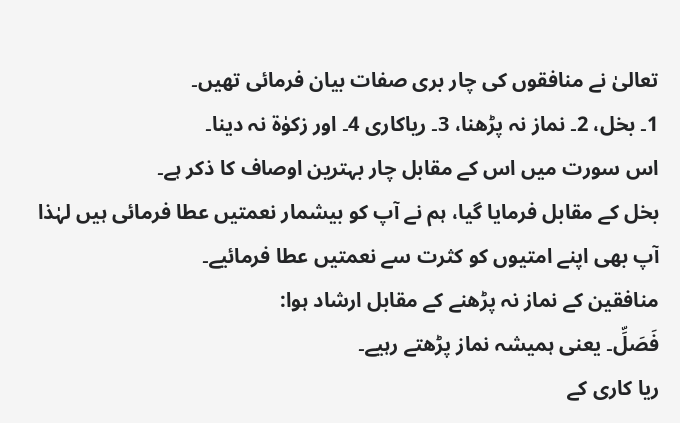تعالیٰ نے منافقوں کی چار بری صفات بیان فرمائی تھیں۔
1۔ بخل، 2۔ نماز نہ پڑھنا، 3۔ ریاکاری 4۔ اور زکوٰۃ نہ دینا۔
اس سورت میں اس کے مقابل چار بہترین اوصاف کا ذکر ہے۔
بخل کے مقابل فرمایا گیا، ہم نے آپ کو بیشمار نعمتیں عطا فرمائی ہیں لہٰذا آپ بھی اپنے امتیوں کو کثرت سے نعمتیں عطا فرمائیے۔
منافقین کے نماز نہ پڑھنے کے مقابل ارشاد ہوا:
فَصَلِّ۔ یعنی ہمیشہ نماز پڑھتے رہیے۔
ریا کاری کے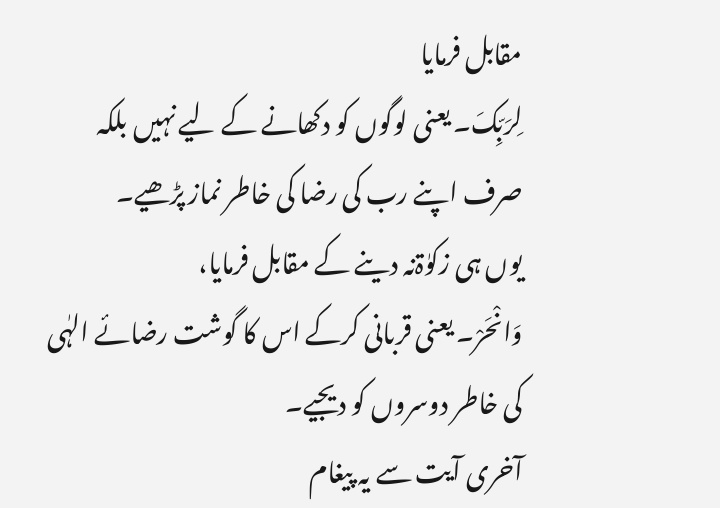مقابل فرمایا
لِرَبِّکَ۔ یعنی لوگوں کو دکھانے کے لیے نہیں بلکہ صرف اپنے رب کی رضا کی خاطر نماز پڑھیے۔
یوں ہی زکوٰۃنہ دینے کے مقابل فرمایا،
وَانْحَرْ۔ یعنی قربانی کرکے اس کا گوشت رضائے الہٰی کی خاطر دوسروں کو دیجیے۔
آخری آیت سے یہ پیغام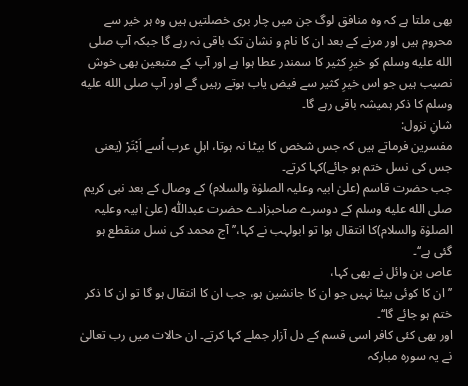بھی ملتا ہے کہ وہ منافق لوگ جن میں چار بری خصلتیں ہیں وہ ہر خیر سے محروم ہیں اور مرنے کے بعد ان کا نام و نشان تک باقی نہ رہے گا جبکہ آپ صلى الله عليه وسلم کو خیرِ کثیر کا سمندر عطا ہوا ہے اور آپ کے متبعین بھی خوش نصیب ہیں جو اس خیرِ کثیر سے فیض یاب ہوتے رہیں گے اور آپ صلى الله عليه وسلم کا ذکر ہمیشہ باقی رہے گا۔
شانِ نزول:
مفسرین فرماتے ہیں کہ جس شخص کا بیٹا نہ ہوتا، اہلِ عرب اُسے اَبْتَرْ (یعنی جس کی نسل ختم ہو جائے)کہا کرتے۔
جب حضرت قاسم (علیٰ ابیہ وعلیہ الصلوٰۃ والسلام) کے وصال کے بعد نبی کریم صلى الله عليه وسلم کے دوسرے صاحبزادے حضرت عبداللّٰہ (علیٰ ابیہ وعلیہ الصلوٰۃ والسلام)کا انتقال ہوا تو ابولہب نے کہا،’’ آج محمد کی نسل منقطع ہو گئی ہے‘‘۔
عاص بن وائل نے بھی کہا،
’’ان کا کوئی بیٹا نہیں جو ان کا جانشین ہو، جب ان کا انتقال ہو گا تو ان کا ذکر ختم ہو جائے گا‘‘۔
اور بھی کئی کافر اسی قسم کے دل آزار جملے کہا کرتے۔ ان حالات میں رب تعالیٰ نے یہ سورہ مبارکہ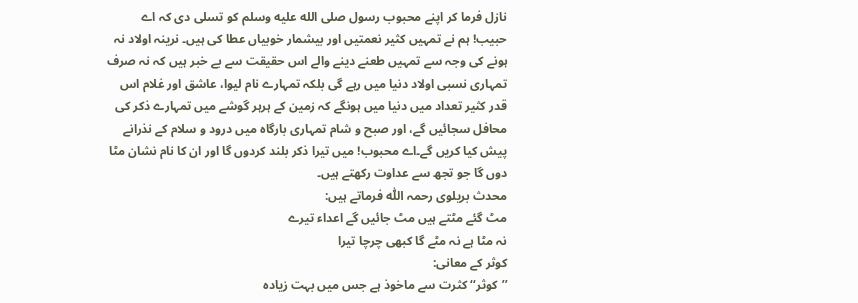نازل فرما کر اپنے محبوب رسول صلى الله عليه وسلم کو تسلی دی کہ اے حبیب! ہم نے تمہیں کثیر نعمتیں اور بیشمار خوبیاں عطا کی ہیں۔ نرینہ اولاد نہ ہونے کی وجہ سے تمہیں طعنے دینے والے اس حقیقت سے بے خبر ہیں کہ نہ صرف تمہاری نسبی اولاد دنیا میں رہے گی بلکہ تمہارے نام لیوا، عاشق اور غلام اس قدر کثیر تعداد میں دنیا میں ہونگے کہ زمین کے ہرہر گوشے میں تمہارے ذکر کی محافل سجائیں گے، اور صبح و شام تمہاری بارگاہ میں درود و سلام کے نذرانے پیش کیا کریں گے۔اے محبوب! میں تیرا ذکر بلند کردوں گا اور ان کا نام نشان مٹا دوں گا جو تجھ سے عداوت رکھتے ہیں۔
محدث بریلوی رحمہ اللّٰہ فرماتے ہیں:
مٹ گئے مٹتے ہیں مٹ جائیں گے اعداء تیرے
نہ مٹا ہے نہ مٹے گا کبھی چرچا تیرا
کوثر کے معانی:
’’کوثر‘‘ کثرت سے ماخوذ ہے جس میں بہت زیادہ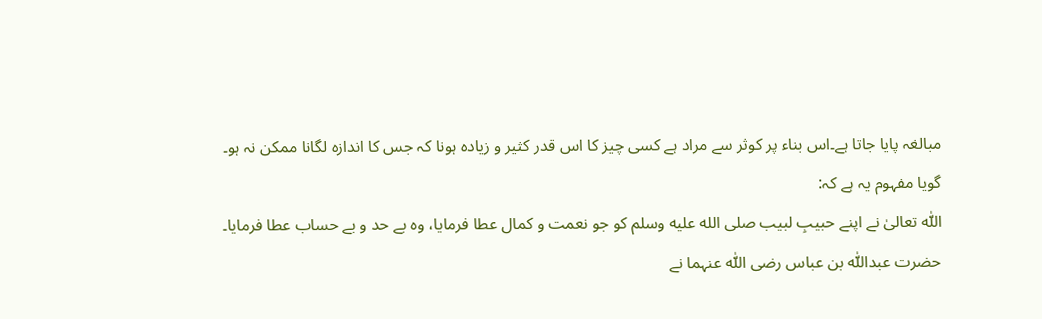مبالغہ پایا جاتا ہے۔اس بناء پر کوثر سے مراد ہے کسی چیز کا اس قدر کثیر و زیادہ ہونا کہ جس کا اندازہ لگانا ممکن نہ ہو۔
گویا مفہوم یہ ہے کہ:
اللّٰہ تعالیٰ نے اپنے حبیبِ لبیب صلى الله عليه وسلم کو جو نعمت و کمال عطا فرمایا، وہ بے حد و بے حساب عطا فرمایا۔
حضرت عبداللّٰہ بن عباس رضی اللّٰہ عنہما نے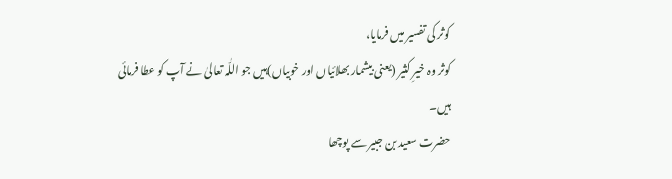کوثر کی تفسیر میں فرمایا،
کوثر وہ خیرِ کثیر (یعنی بیشمار بھلائیاں اور خوبیاں)ہیں جو اللّٰہ تعالیٰ نے آپ کو عطا فرمائی ہیں۔
حضرت سعید بن جبیر سے پوچھا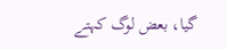گیا، بعض لوگ کہتے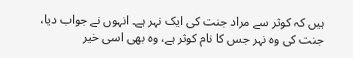ہیں کہ کوثر سے مراد جنت کی ایک نہر ہے۔ انہوں نے جواب دیا، جنت کی وہ نہر جس کا نام کوثر ہے، وہ بھی اسی خیر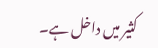کثیر میں داخل ہے۔